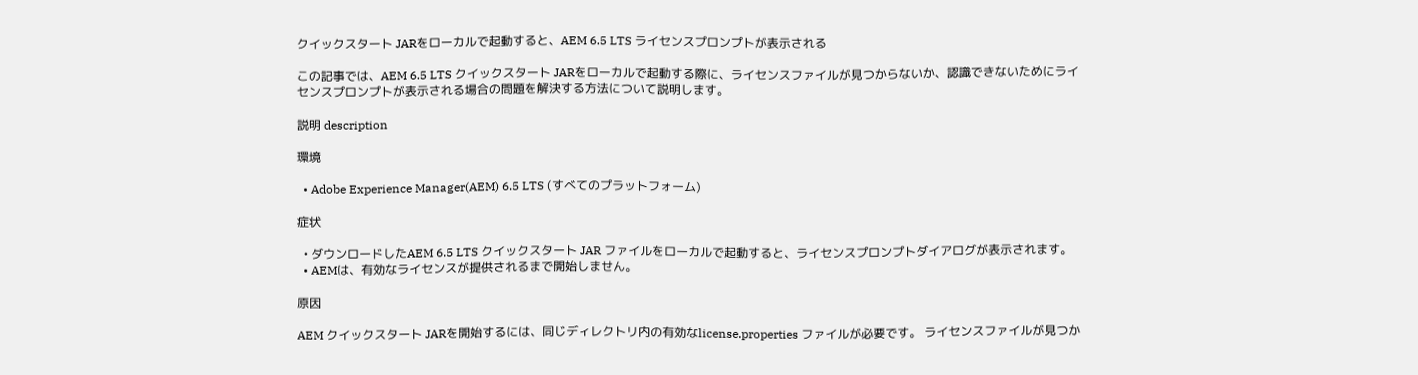クイックスタート JARをローカルで起動すると、AEM 6.5 LTS ライセンスプロンプトが表示される

この記事では、AEM 6.5 LTS クイックスタート JARをローカルで起動する際に、ライセンスファイルが見つからないか、認識できないためにライセンスプロンプトが表示される場合の問題を解決する方法について説明します。

説明 description

環境

  • Adobe Experience Manager(AEM) 6.5 LTS (すべてのプラットフォーム)

症状

  • ダウンロードしたAEM 6.5 LTS クイックスタート JAR ファイルをローカルで起動すると、ライセンスプロンプトダイアログが表示されます。
  • AEMは、有効なライセンスが提供されるまで開始しません。

原因

AEM クイックスタート JARを開始するには、同じディレクトリ内の有効なlicense.properties ファイルが必要です。 ライセンスファイルが見つか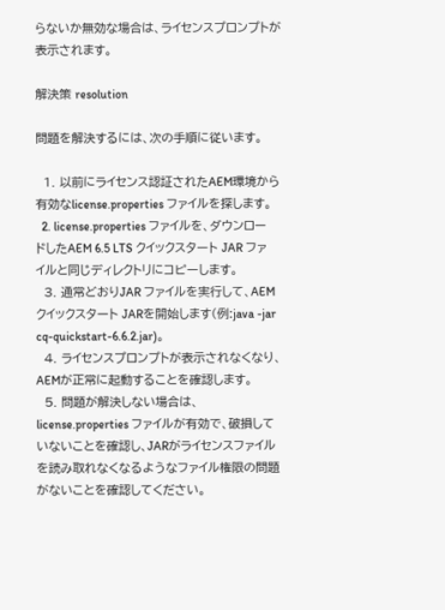らないか無効な場合は、ライセンスプロンプトが表示されます。

解決策 resolution

問題を解決するには、次の手順に従います。

  1. 以前にライセンス認証されたAEM環境から有効なlicense.properties ファイルを探します。
  2. license.properties ファイルを、ダウンロードしたAEM 6.5 LTS クイックスタート JAR ファイルと同じディレクトリにコピーします。
  3. 通常どおりJAR ファイルを実行して、AEM クイックスタート JARを開始します(例:java -jar cq-quickstart-6.6.2.jar)。
  4. ライセンスプロンプトが表示されなくなり、AEMが正常に起動することを確認します。
  5. 問題が解決しない場合は、license.properties ファイルが有効で、破損していないことを確認し、JARがライセンスファイルを読み取れなくなるようなファイル権限の問題がないことを確認してください。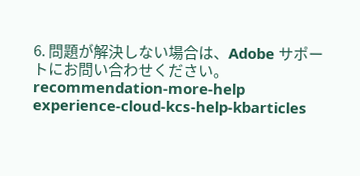6. 問題が解決しない場合は、Adobe サポートにお問い合わせください。
recommendation-more-help
experience-cloud-kcs-help-kbarticles